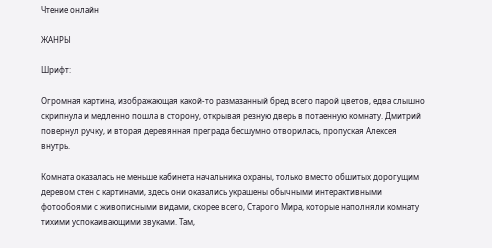Чтение онлайн

ЖАНРЫ

Шрифт:

Огромная картина, изображающая какой-то размазанный бред всего парой цветов, едва слышно скрипнула и медленно пошла в сторону, открывая резную дверь в потаенную комнату. Дмитрий повернул ручку, и вторая деревянная преграда бесшумно отворилась, пропуская Алексея внутрь.

Комната оказалась не меньше кабинета начальника охраны, только вместо обшитых дорогущим деревом стен с картинами, здесь они оказались украшены обычными интерактивными фотообоями с живописными видами, скорее всего, Старого Мира, которые наполняли комнату тихими успокаивающими звуками. Там,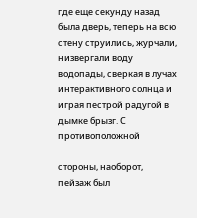где еще секунду назад была дверь, теперь на всю стену струились, журчали, низвергали воду водопады, сверкая в лучах интерактивного солнца и играя пестрой радугой в дымке брызг. С противоположной

стороны, наоборот, пейзаж был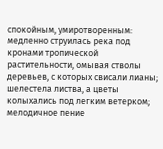спокойным, умиротворенным: медленно струилась река под кронами тропической растительности, омывая стволы деревьев, с которых свисали лианы; шелестела листва, а цветы колыхались под легким ветерком; мелодичное пение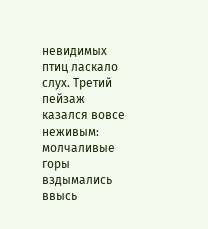невидимых птиц ласкало слух. Третий пейзаж казался вовсе неживым: молчаливые горы вздымались ввысь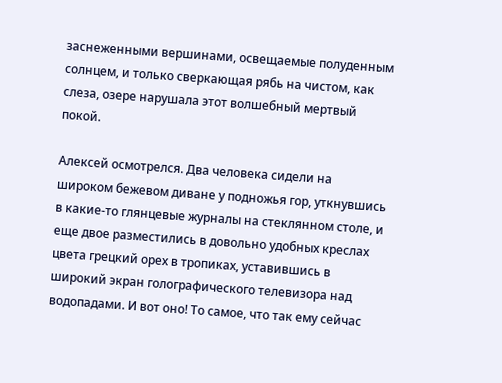заснеженными вершинами, освещаемые полуденным солнцем, и только сверкающая рябь на чистом, как слеза, озере нарушала этот волшебный мертвый покой.

Алексей осмотрелся. Два человека сидели на широком бежевом диване у подножья гор, уткнувшись в какие-то глянцевые журналы на стеклянном столе, и еще двое разместились в довольно удобных креслах цвета грецкий орех в тропиках, уставившись в широкий экран голографического телевизора над водопадами. И вот оно! То самое, что так ему сейчас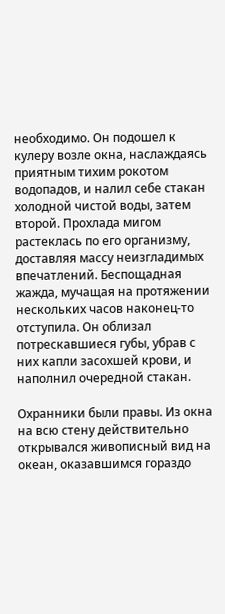необходимо. Он подошел к кулеру возле окна, наслаждаясь приятным тихим рокотом водопадов, и налил себе стакан холодной чистой воды, затем второй. Прохлада мигом растеклась по его организму, доставляя массу неизгладимых впечатлений. Беспощадная жажда, мучащая на протяжении нескольких часов наконец-то отступила. Он облизал потрескавшиеся губы, убрав с них капли засохшей крови, и наполнил очередной стакан.

Охранники были правы. Из окна на всю стену действительно открывался живописный вид на океан, оказавшимся гораздо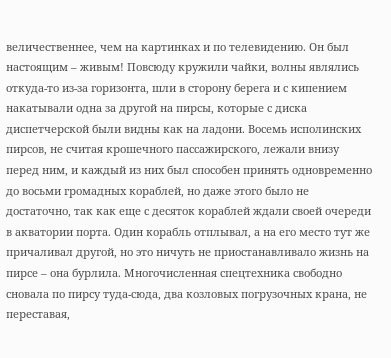величественнее, чем на картинках и по телевидению. Он был настоящим – живым! Повсюду кружили чайки, волны являлись откуда-то из-за горизонта, шли в сторону берега и с кипением накатывали одна за другой на пирсы, которые с диска диспетчерской были видны как на ладони. Восемь исполинских пирсов, не считая крошечного пассажирского, лежали внизу перед ним, и каждый из них был способен принять одновременно до восьми громадных кораблей, но даже этого было не достаточно, так как еще с десяток кораблей ждали своей очереди в акватории порта. Один корабль отплывал, а на его место тут же причаливал другой, но это ничуть не приостанавливало жизнь на пирсе – она бурлила. Многочисленная спецтехника свободно сновала по пирсу туда-сюда, два козловых погрузочных крана, не переставая,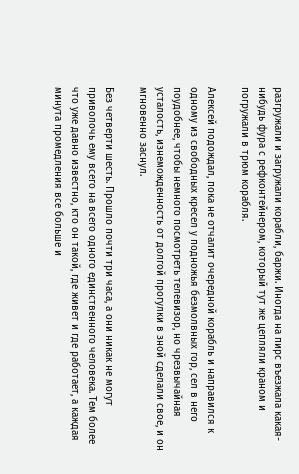разгружали и загружали корабли, баржи. Иногда на пирс въезжала какая-нибудь фура с рефконтейнером, который тут же цепляли краном и погружали в трюм корабля.

Алексей подождал, пока не отчалит очередной корабль и направился к одному из свободных кресел у подножья безмолвных гор, сел в него поудобнее, чтобы немного посмотреть телевизор, но чрезвычайная усталость, изнеможденность от долгой прогулки в зной сделали свое, и он мгновенно заснул.

Без четверти шесть. Прошло почти три часа, а они никак не могут приволочь ему всего на всего одного единственного человека. Тем более что уже давно известно, кто он такой, где живет и где работает, а каждая минута промедления все больше и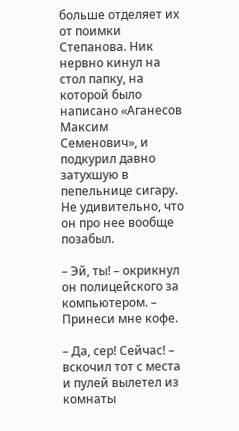больше отделяет их от поимки Степанова. Ник нервно кинул на стол папку, на которой было написано «Аганесов Максим Семенович», и подкурил давно затухшую в пепельнице сигару. Не удивительно, что он про нее вообще позабыл.

– Эй, ты! – окрикнул он полицейского за компьютером. – Принеси мне кофе.

– Да, сер! Сейчас! – вскочил тот с места и пулей вылетел из комнаты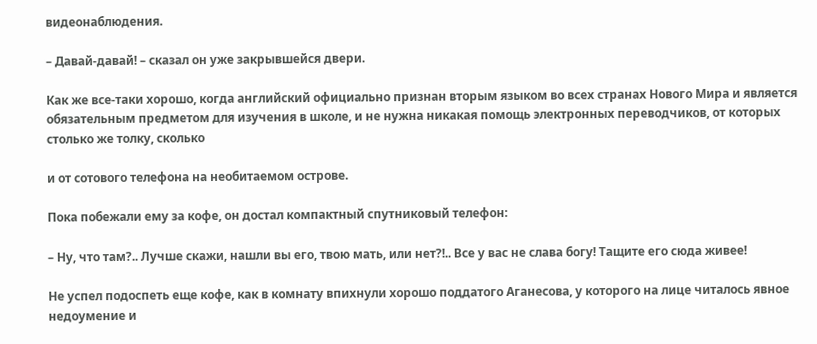видеонаблюдения.

– Давай-давай! – сказал он уже закрывшейся двери.

Как же все-таки хорошо, когда английский официально признан вторым языком во всех странах Нового Мира и является обязательным предметом для изучения в школе, и не нужна никакая помощь электронных переводчиков, от которых столько же толку, сколько

и от сотового телефона на необитаемом острове.

Пока побежали ему за кофе, он достал компактный спутниковый телефон:

– Ну, что там?.. Лучше скажи, нашли вы его, твою мать, или нет?!.. Все у вас не слава богу! Тащите его сюда живее!

Не успел подоспеть еще кофе, как в комнату впихнули хорошо поддатого Аганесова, у которого на лице читалось явное недоумение и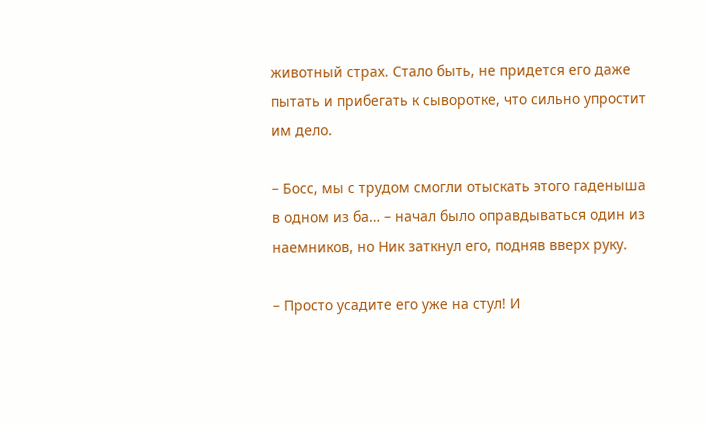животный страх. Стало быть, не придется его даже пытать и прибегать к сыворотке, что сильно упростит им дело.

– Босс, мы с трудом смогли отыскать этого гаденыша в одном из ба… – начал было оправдываться один из наемников, но Ник заткнул его, подняв вверх руку.

– Просто усадите его уже на стул! И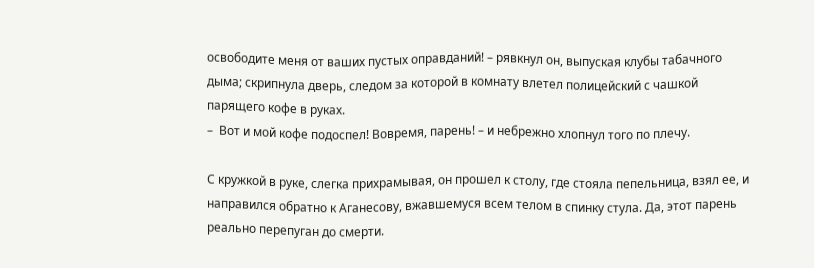освободите меня от ваших пустых оправданий! – рявкнул он, выпуская клубы табачного дыма; скрипнула дверь, следом за которой в комнату влетел полицейский с чашкой парящего кофе в руках.
–  Вот и мой кофе подоспел! Вовремя, парень! – и небрежно хлопнул того по плечу.

С кружкой в руке, слегка прихрамывая, он прошел к столу, где стояла пепельница, взял ее, и направился обратно к Аганесову, вжавшемуся всем телом в спинку стула. Да, этот парень реально перепуган до смерти.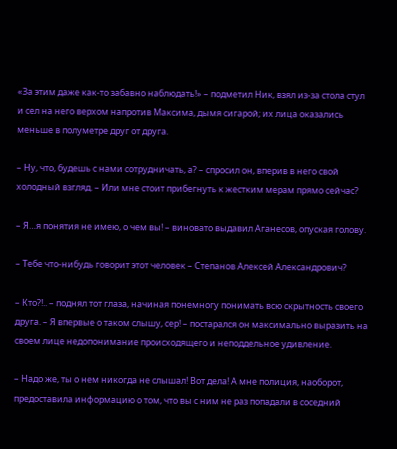«За этим даже как-то забавно наблюдать!» – подметил Ник, взял из-за стола стул и сел на него верхом напротив Максима, дымя сигарой; их лица оказались меньше в полуметре друг от друга.

– Ну, что, будешь с нами сотрудничать, а? – спросил он, вперив в него свой холодный взгляд. – Или мне стоит прибегнуть к жестким мерам прямо сейчас?

– Я…я понятия не имею, о чем вы! – виновато выдавил Аганесов, опуская голову.

– Тебе что-нибудь говорит этот человек – Степанов Алексей Александрович?

– Кто?!.. – поднял тот глаза, начиная понемногу понимать всю скрытность своего друга. – Я впервые о таком слышу, сер! – постарался он максимально выразить на своем лице недопонимание происходящего и неподдельное удивление.

– Надо же, ты о нем никогда не слышал! Вот дела! А мне полиция, наоборот, предоставила информацию о том, что вы с ним не раз попадали в соседний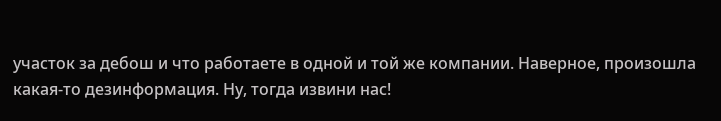участок за дебош и что работаете в одной и той же компании. Наверное, произошла какая-то дезинформация. Ну, тогда извини нас!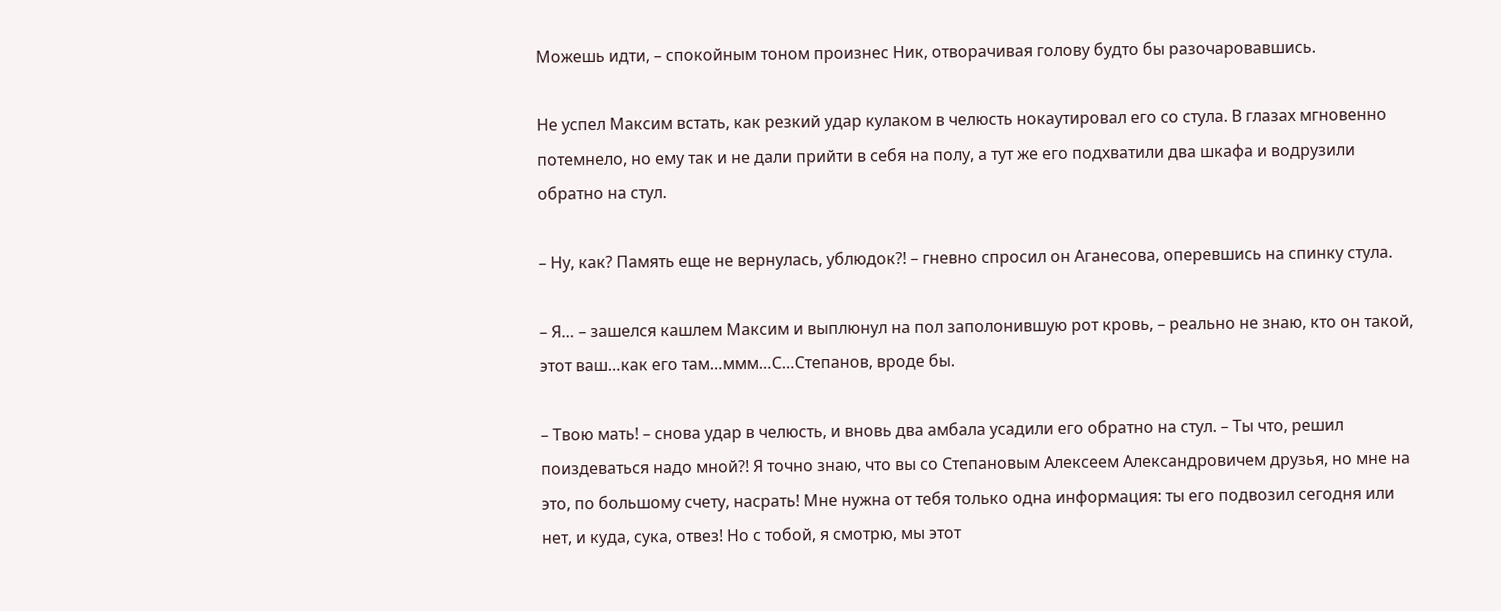Можешь идти, – спокойным тоном произнес Ник, отворачивая голову будто бы разочаровавшись.

Не успел Максим встать, как резкий удар кулаком в челюсть нокаутировал его со стула. В глазах мгновенно потемнело, но ему так и не дали прийти в себя на полу, а тут же его подхватили два шкафа и водрузили обратно на стул.

– Ну, как? Память еще не вернулась, ублюдок?! – гневно спросил он Аганесова, оперевшись на спинку стула.

– Я… – зашелся кашлем Максим и выплюнул на пол заполонившую рот кровь, – реально не знаю, кто он такой, этот ваш…как его там…ммм…С…Степанов, вроде бы.

– Твою мать! – снова удар в челюсть, и вновь два амбала усадили его обратно на стул. – Ты что, решил поиздеваться надо мной?! Я точно знаю, что вы со Степановым Алексеем Александровичем друзья, но мне на это, по большому счету, насрать! Мне нужна от тебя только одна информация: ты его подвозил сегодня или нет, и куда, сука, отвез! Но с тобой, я смотрю, мы этот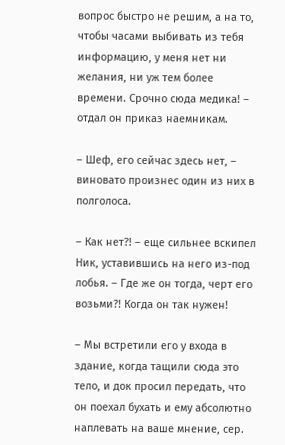вопрос быстро не решим, а на то, чтобы часами выбивать из тебя информацию, у меня нет ни желания, ни уж тем более времени. Срочно сюда медика! – отдал он приказ наемникам.

– Шеф, его сейчас здесь нет, – виновато произнес один из них в полголоса.

– Как нет?! – еще сильнее вскипел Ник, уставившись на него из-под лобья. – Где же он тогда, черт его возьми?! Когда он так нужен!

– Мы встретили его у входа в здание, когда тащили сюда это тело, и док просил передать, что он поехал бухать и ему абсолютно наплевать на ваше мнение, сер.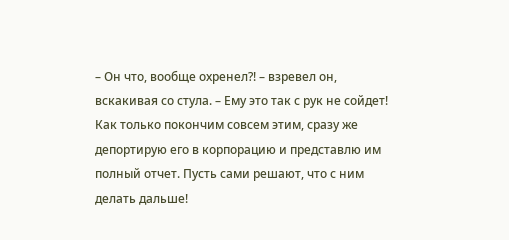– Он что, вообще охренел?! – взревел он, вскакивая со стула. – Ему это так с рук не сойдет! Как только покончим совсем этим, сразу же депортирую его в корпорацию и представлю им полный отчет. Пусть сами решают, что с ним делать дальше!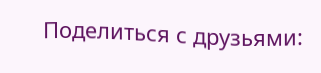Поделиться с друзьями: